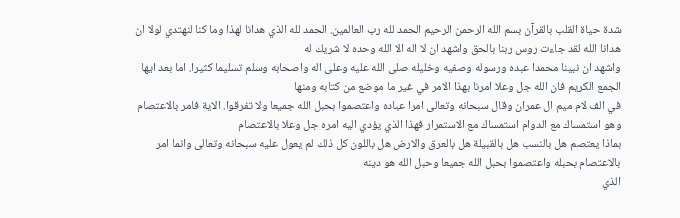شدة حياة القلب بالقرآن بسم الله الرحمن الرحيم الحمد لله رب العالمين. الحمد لله الذي هدانا لهذا وما كنا لنهتدي لولا ان هدانا الله لقد جاءت روس ربنا بالحق واشهد ان لا اله الا الله وحده لا شريك له
واشهد ان نبينا محمدا عبده ورسوله وصفيه وخليله صلى الله عليه وعلى اله واصحابه وسلم تسليما كثيرا. اما بعد ايها الجمع الكريم فان الله جل وعلا امرنا بهذا الامر في غير ما موضع من كتابه ومنها
في الف لام ميم ال عمران وقال سبحانه وتعالى امرا عباده واعتصموا بحبل الله جميعا ولا تفرقوا. الاية فامر بالاعتصام وهو استمساك مع الدوام استمساك مع الاستمرار فهذا الذي يؤدي اليه امره جل وعلا بالاعتصام
بماذا يعتصم هل بالنسب هل بالقبيلة هل بالعرق والارض هل باللون كل ذلك لم يعول عليه سبحانه وتعالى وانما امر بالاعتصام بحبله واعتصموا بحبل الله جميعا وحبل الله هو دينه
الذي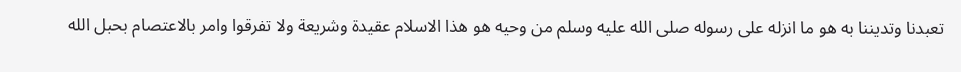تعبدنا وتديننا به هو ما انزله على رسوله صلى الله عليه وسلم من وحيه هو هذا الاسلام عقيدة وشريعة ولا تفرقوا وامر بالاعتصام بحبل الله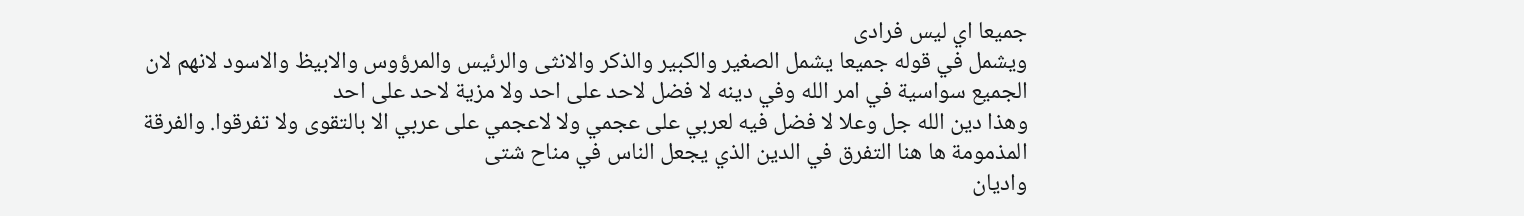جميعا اي ليس فرادى
ويشمل في قوله جميعا يشمل الصغير والكبير والذكر والانثى والرئيس والمرؤوس والابيظ والاسود لانهم لان الجميع سواسية في امر الله وفي دينه لا فضل لاحد على احد ولا مزية لاحد على احد
وهذا دين الله جل وعلا لا فضل فيه لعربي على عجمي ولا لاعجمي على عربي الا بالتقوى ولا تفرقوا. والفرقة المذمومة ها هنا التفرق في الدين الذي يجعل الناس في مناح شتى
واديان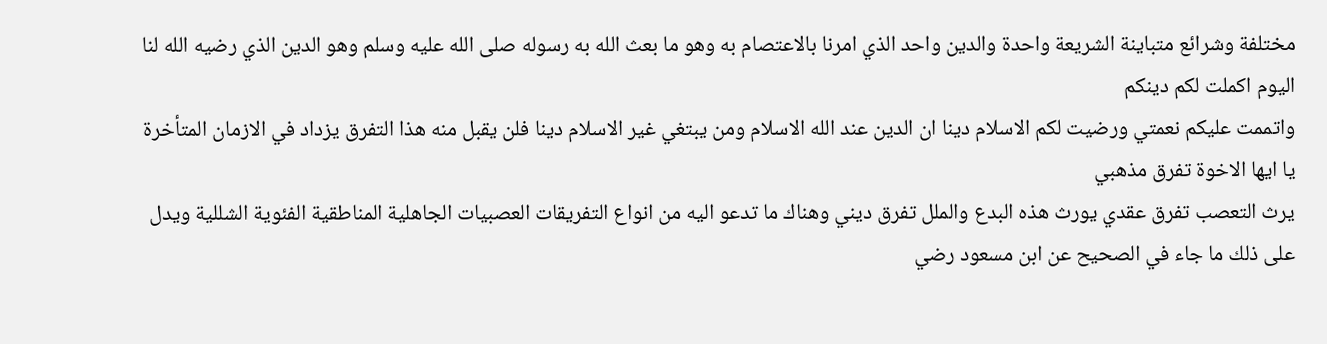مختلفة وشرائع متباينة الشريعة واحدة والدين واحد الذي امرنا بالاعتصام به وهو ما بعث الله به رسوله صلى الله عليه وسلم وهو الدين الذي رضيه الله لنا اليوم اكملت لكم دينكم
واتممت عليكم نعمتي ورضيت لكم الاسلام دينا ان الدين عند الله الاسلام ومن يبتغي غير الاسلام دينا فلن يقبل منه هذا التفرق يزداد في الازمان المتأخرة يا ايها الاخوة تفرق مذهبي
يرث التعصب تفرق عقدي يورث هذه البدع والملل تفرق ديني وهناك ما تدعو اليه من انواع التفريقات العصبيات الجاهلية المناطقية الفئوية الشللية ويدل على ذلك ما جاء في الصحيح عن ابن مسعود رضي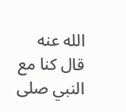الله عنه
قال كنا مع النبي صلى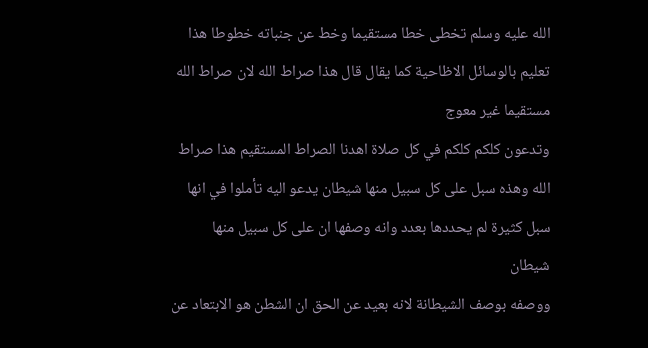الله عليه وسلم تخطى خطا مستقيما وخط عن جنباته خطوطا هذا تعليم بالوسائل الاظاحية كما يقال قال هذا صراط الله لان صراط الله مستقيما غير معوج
وتدعون كلكم كلكم في كل صلاة اهدنا الصراط المستقيم هذا صراط الله وهذه سبل على كل سبيل منها شيطان يدعو اليه تأملوا في انها سبل كثيرة لم يحددها بعدد وانه وصفها ان على كل سبيل منها شيطان
ووصفه بوصف الشيطانة لانه بعيد عن الحق ان الشطن هو الابتعاد عن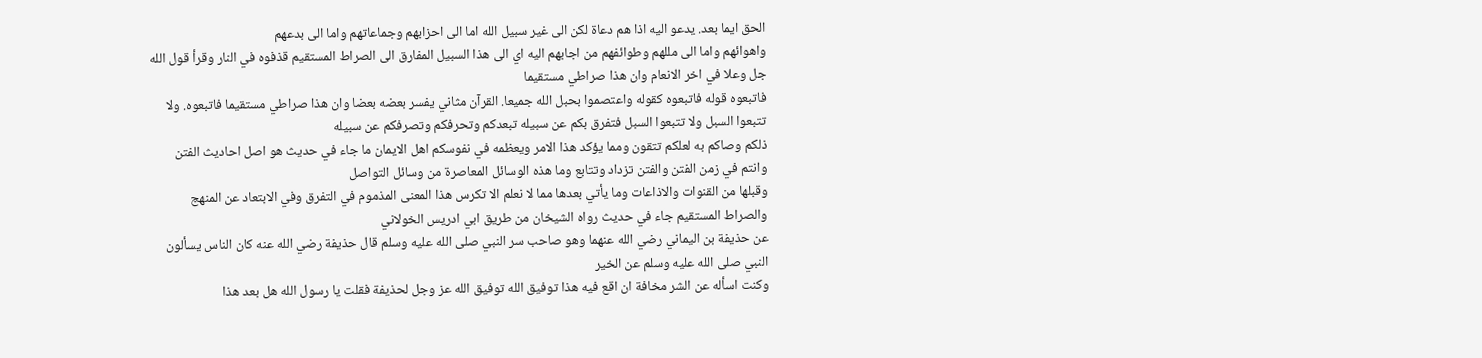الحق ايما بعد. يدعو اليه اذا هم دعاة لكن الى غير سبيل الله اما الى احزابهم وجماعاتهم واما الى بدعهم
واهوائهم واما الى مللهم وطوائفهم من اجابهم اليه اي الى هذا السبيل المفارق الى الصراط المستقيم قذفوه في النار وقرأ قول الله جل وعلا في اخر الانعام وان هذا صراطي مستقيما
فاتبعوه قوله فاتبعوه كقوله واعتصموا بحبل الله جميعا. القرآن مثاني يفسر بعضه بعضا وان هذا صراطي مستقيما فاتبعوه. ولا تتبعوا السبل ولا تتبعوا السبل فتفرق بكم عن سبيله تبعدكم وتحرفكم وتصرفكم عن سبيله
ذلكم وصاكم به لعلكم تتقون ومما يؤكد هذا الامر ويعظمه في نفوسكم اهل الايمان ما جاء في حديث هو اصل احاديث الفتن وانتم في زمن الفتن والفتن تزداد وتتابع وما هذه الوسائل المعاصرة من وسائل التواصل
وقبلها من القنوات والاذاعات وما يأتي بعدها مما لا نعلم الا تكرس هذا المعنى المذموم في التفرق وفي الابتعاد عن المنهج والصراط المستقيم جاء في حديث رواه الشيخان من طريق ابي ادريس الخولاني
عن حذيفة بن اليماني رضي الله عنهما وهو صاحب سر النبي صلى الله عليه وسلم قال حذيفة رضي الله عنه كان الناس يسألون النبي صلى الله عليه وسلم عن الخير
وكنت اسأله عن الشر مخافة ان اقع فيه هذا توفيق الله توفيق الله عز وجل لحذيفة فقلت يا رسول الله هل بعد هذا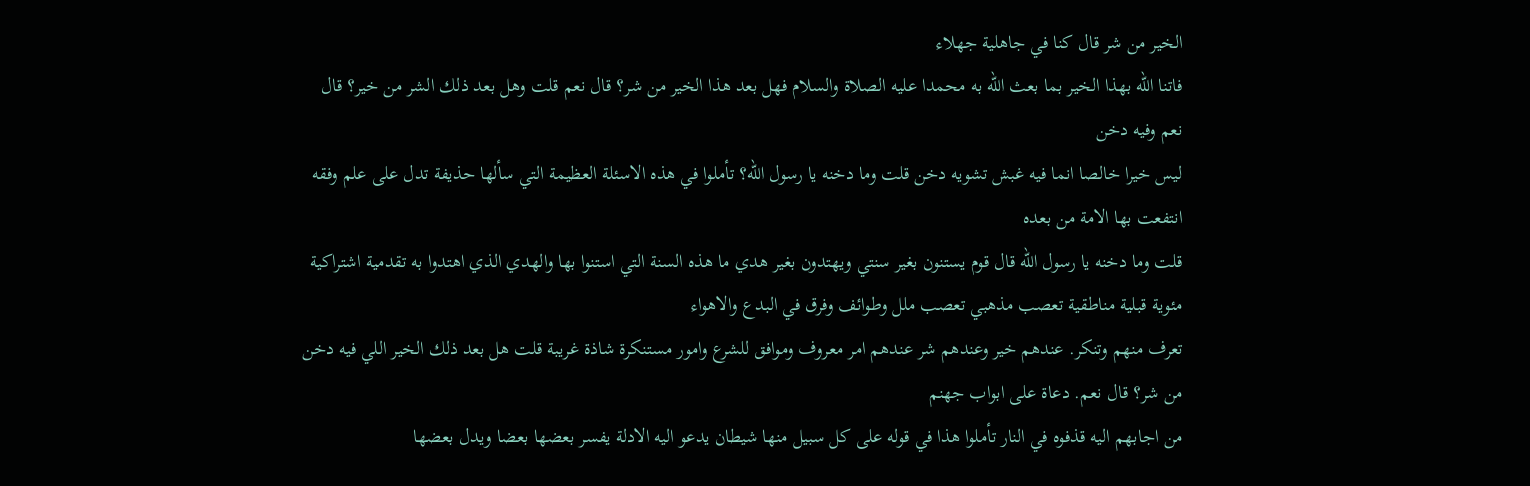الخير من شر قال كنا في جاهلية جهلاء
فاتنا الله بهذا الخير بما بعث الله به محمدا عليه الصلاة والسلام فهل بعد هذا الخير من شر؟ قال نعم قلت وهل بعد ذلك الشر من خير؟ قال نعم وفيه دخن
ليس خيرا خالصا انما فيه غبش تشويه دخن قلت وما دخنه يا رسول الله؟ تأملوا في هذه الاسئلة العظيمة التي سألها حذيفة تدل على علم وفقه انتفعت بها الامة من بعده
قلت وما دخنه يا رسول الله قال قوم يستنون بغير سنتي ويهتدون بغير هدي ما هذه السنة التي استنوا بها والهدي الذي اهتدوا به تقدمية اشتراكية مئوية قبلية مناطقية تعصب مذهبي تعصب ملل وطوائف وفرق في البدع والاهواء
تعرف منهم وتنكر. عندهم خير وعندهم شر عندهم امر معروف وموافق للشرع وامور مستنكرة شاذة غريبة قلت هل بعد ذلك الخير اللي فيه دخن من شر؟ قال نعم. دعاة على ابواب جهنم
من اجابهم اليه قذفوه في النار تأملوا هذا في قوله على كل سبيل منها شيطان يدعو اليه الادلة يفسر بعضها بعضا ويدل بعضها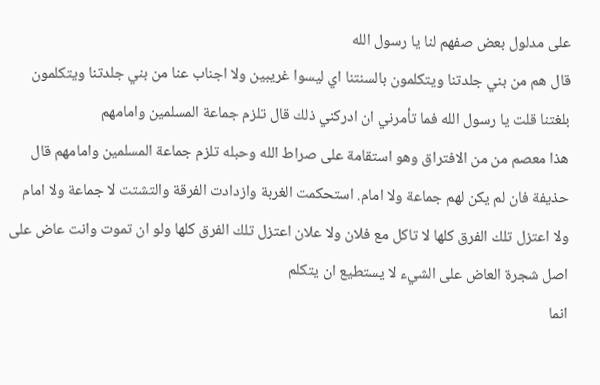على مدلول بعض صفهم لنا يا رسول الله
قال هم من بني جلدتنا ويتكلمون بالسنتنا اي ليسوا غريبين ولا اجناب عنا من بني جلدتنا ويتكلمون بلغتنا قلت يا رسول الله فما تأمرني ان ادركني ذلك قال تلزم جماعة المسلمين وامامهم
هذا معصم من من الافتراق وهو استقامة على صراط الله وحبله تلزم جماعة المسلمين وامامهم قال حذيفة فان لم يكن لهم جماعة ولا امام. استحكمت الغربة وازدادت الفرقة والتشتت لا جماعة ولا امام
ولا اعتزل تلك الفرق كلها لا تاكل مع فلان ولا علان اعتزل تلك الفرق كلها ولو ان تموت وانت عاض على اصل شجرة العاض على الشيء لا يستطيع ان يتكلم
انما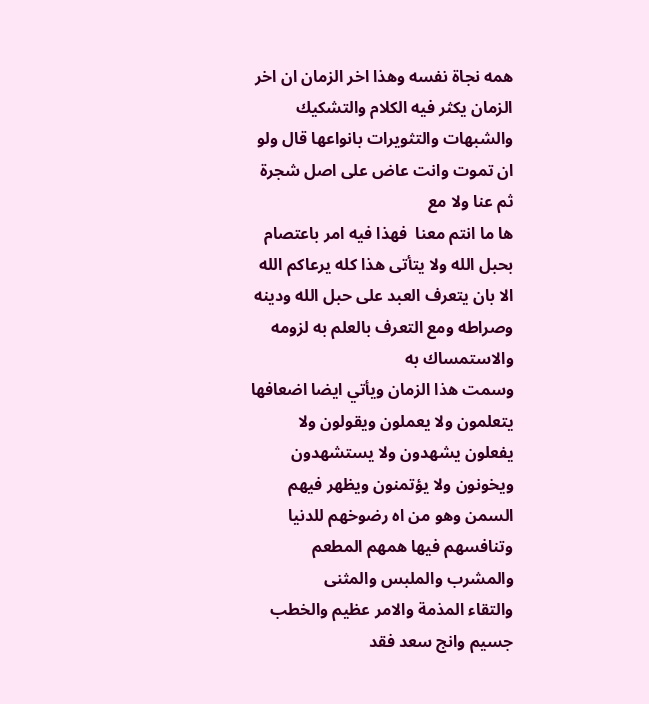همه نجاة نفسه وهذا اخر الزمان ان اخر الزمان يكثر فيه الكلام والتشكيك والشبهات والتثويرات بانواعها قال ولو ان تموت وانت عاض على اصل شجرة ثم عنا ولا مع
ها ما انتم معنا  فهذا فيه امر باعتصام بحبل الله ولا يتأتى هذا كله يرعاكم الله الا بان يتعرف العبد على حبل الله ودينه وصراطه ومع التعرف بالعلم به لزومه والاستمساك به
وسمت هذا الزمان ويأتي ايضا اضعافها يتعلمون ولا يعملون ويقولون ولا يفعلون يشهدون ولا يستشهدون ويخونون ولا يؤتمنون ويظهر فيهم السمن وهو من اه رضوخهم للدنيا وتنافسهم فيها همهم المطعم والمشرب والملبس والمثنى
والتقاء المذمة والامر عظيم والخطب جسيم وانج سعد فقد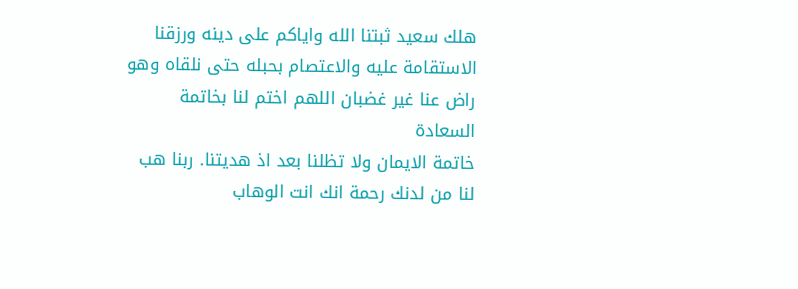هلك سعيد ثبتنا الله واياكم على دينه ورزقنا الاستقامة عليه والاعتصام بحبله حتى نلقاه وهو راض عنا غير غضبان اللهم اختم لنا بخاتمة السعادة
خاتمة الايمان ولا تظلنا بعد اذ هديتنا. ربنا هب لنا من لدنك رحمة انك انت الوهاب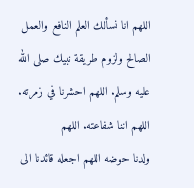اللهم انا نسألك العلم النافع والعمل الصالح ولزوم طريقة نبيك صلى الله عليه وسلم. اللهم احشرنا في زمرته. اللهم اننا شفاعته. اللهم
ولدنا حوضه اللهم اجعله قائدنا الى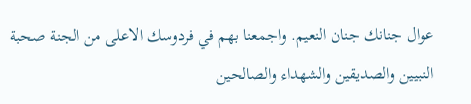عوال جنانك جنان النعيم. واجمعنا بهم في فردوسك الاعلى من الجنة صحبة النبيين والصديقين والشهداء والصالحين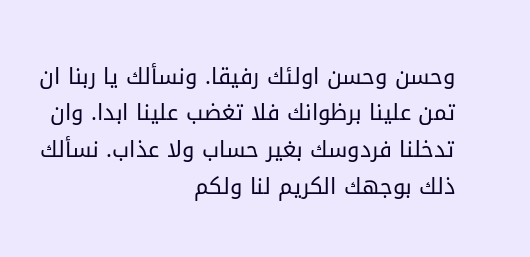وحسن وحسن اولئك رفيقا. ونسألك يا ربنا ان تمن علينا برظوانك فلا تغضب علينا ابدا. وان تدخلنا فردوسك بغير حساب ولا عذاب. نسألك ذلك بوجهك الكريم لنا ولكم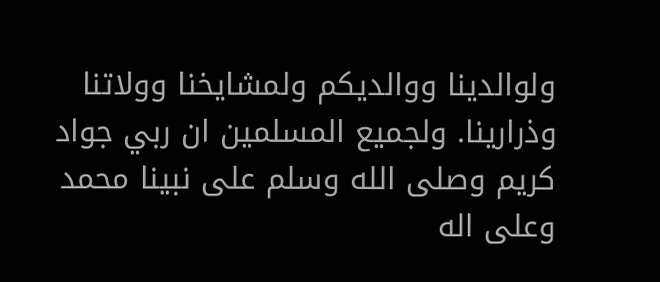ولوالدينا ووالديكم ولمشايخنا وولاتنا وذرارينا. ولجميع المسلمين ان ربي جواد كريم وصلى الله وسلم على نبينا محمد وعلى اله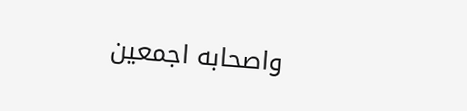واصحابه اجمعين